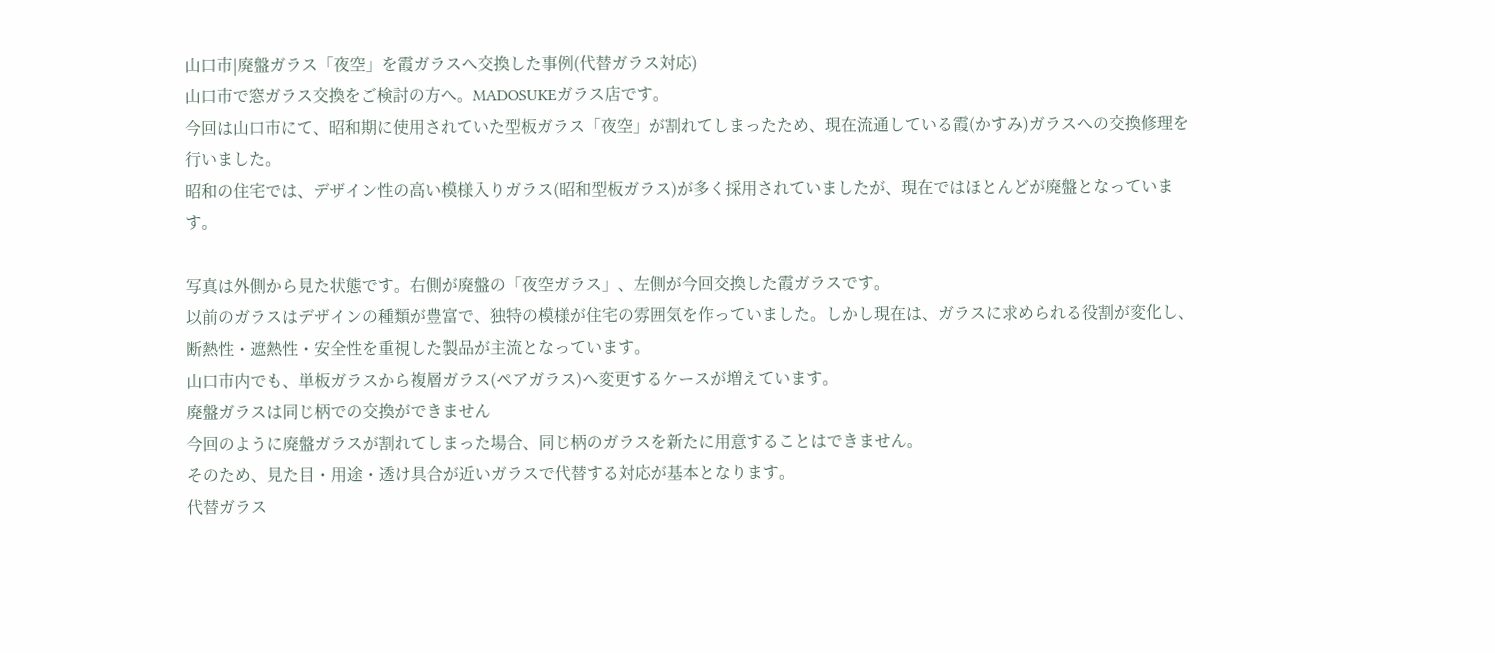山口市|廃盤ガラス「夜空」を霞ガラスへ交換した事例(代替ガラス対応)
山口市で窓ガラス交換をご検討の方へ。MADOSUKEガラス店です。
今回は山口市にて、昭和期に使用されていた型板ガラス「夜空」が割れてしまったため、現在流通している霞(かすみ)ガラスへの交換修理を行いました。
昭和の住宅では、デザイン性の高い模様入りガラス(昭和型板ガラス)が多く採用されていましたが、現在ではほとんどが廃盤となっています。

写真は外側から見た状態です。右側が廃盤の「夜空ガラス」、左側が今回交換した霞ガラスです。
以前のガラスはデザインの種類が豊富で、独特の模様が住宅の雰囲気を作っていました。しかし現在は、ガラスに求められる役割が変化し、断熱性・遮熱性・安全性を重視した製品が主流となっています。
山口市内でも、単板ガラスから複層ガラス(ペアガラス)へ変更するケースが増えています。
廃盤ガラスは同じ柄での交換ができません
今回のように廃盤ガラスが割れてしまった場合、同じ柄のガラスを新たに用意することはできません。
そのため、見た目・用途・透け具合が近いガラスで代替する対応が基本となります。
代替ガラス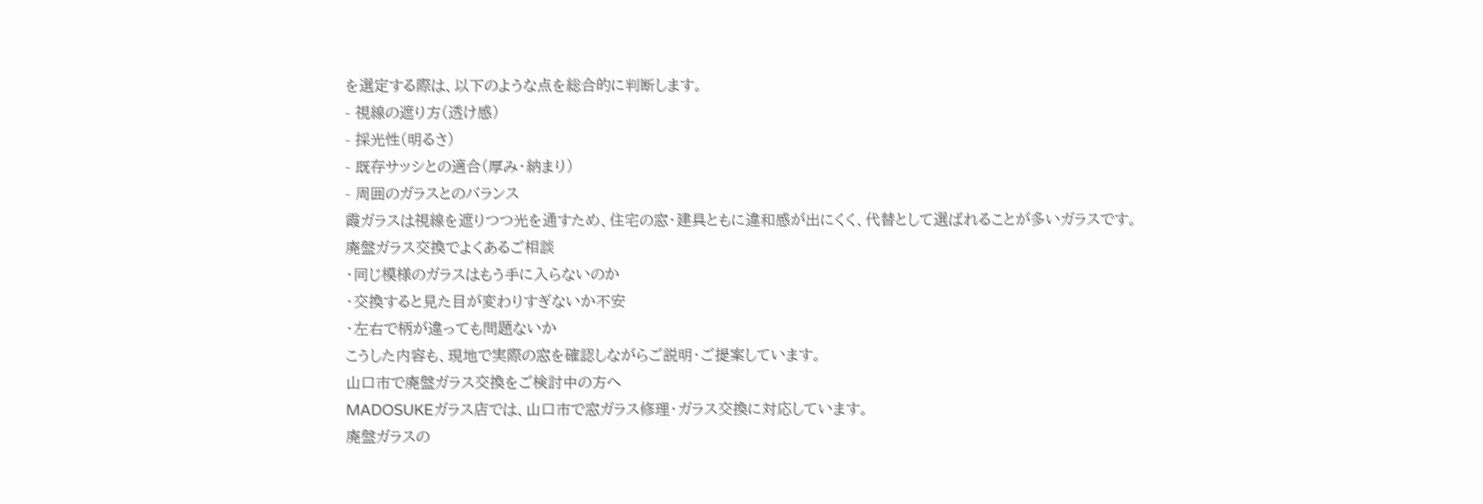を選定する際は、以下のような点を総合的に判断します。
- 視線の遮り方(透け感)
- 採光性(明るさ)
- 既存サッシとの適合(厚み・納まり)
- 周囲のガラスとのバランス
霞ガラスは視線を遮りつつ光を通すため、住宅の窓・建具ともに違和感が出にくく、代替として選ばれることが多いガラスです。
廃盤ガラス交換でよくあるご相談
・同じ模様のガラスはもう手に入らないのか
・交換すると見た目が変わりすぎないか不安
・左右で柄が違っても問題ないか
こうした内容も、現地で実際の窓を確認しながらご説明・ご提案しています。
山口市で廃盤ガラス交換をご検討中の方へ
MADOSUKEガラス店では、山口市で窓ガラス修理・ガラス交換に対応しています。
廃盤ガラスの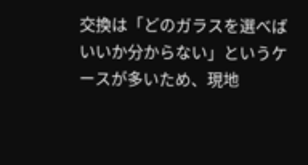交換は「どのガラスを選べばいいか分からない」というケースが多いため、現地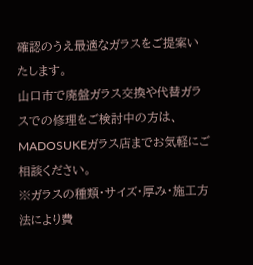確認のうえ最適なガラスをご提案いたします。
山口市で廃盤ガラス交換や代替ガラスでの修理をご検討中の方は、MADOSUKEガラス店までお気軽にご相談ください。
※ガラスの種類・サイズ・厚み・施工方法により費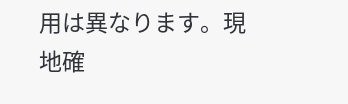用は異なります。現地確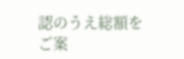認のうえ総額をご案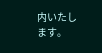内いたします。